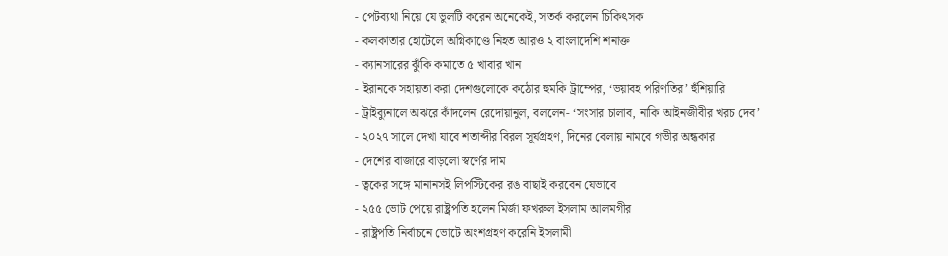- পেটব্যথা নিয়ে যে ভুলটি করেন অনেকেই, সতর্ক করলেন চিকিৎসক
- কলকাতার হোটেলে অগ্নিকাণ্ডে নিহত আরও ২ বাংলাদেশি শনাক্ত
- ক্যানসারের ঝুঁকি কমাতে ৫ খাবার খান
- ইরানকে সহায়তা করা দেশগুলোকে কঠোর হুমকি ট্রাম্পের, ‘ভয়াবহ পরিণতির’ হুঁশিয়ারি
- ট্রাইব্যুনালে অঝরে কাঁদলেন রেদোয়ানুল, বললেন- ‘সংসার চালাব, নাকি আইনজীবীর খরচ দেব’
- ২০২৭ সালে দেখা যাবে শতাব্দীর বিরল সূর্যগ্রহণ, দিনের বেলায় নামবে গভীর অন্ধকার
- দেশের বাজারে বাড়লো স্বর্ণের দাম
- ত্বকের সঙ্গে মানানসই লিপস্টিকের রঙ বাছাই করবেন যেভাবে
- ২৫৫ ভোট পেয়ে রাষ্ট্রপতি হলেন মির্জা ফখরুল ইসলাম আলমগীর
- রাষ্ট্রপতি নির্বাচনে ভোটে অংশগ্রহণ করেনি ইসলামী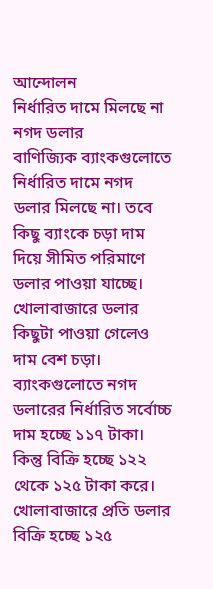আন্দোলন
নির্ধারিত দামে মিলছে না নগদ ডলার
বাণিজ্যিক ব্যাংকগুলোতে নির্ধারিত দামে নগদ ডলার মিলছে না। তবে কিছু ব্যাংকে চড়া দাম দিয়ে সীমিত পরিমাণে ডলার পাওয়া যাচ্ছে। খোলাবাজারে ডলার কিছুটা পাওয়া গেলেও দাম বেশ চড়া। ব্যাংকগুলোতে নগদ ডলারের নির্ধারিত সর্বোচ্চ দাম হচ্ছে ১১৭ টাকা। কিন্তু বিক্রি হচ্ছে ১২২ থেকে ১২৫ টাকা করে। খোলাবাজারে প্রতি ডলার বিক্রি হচ্ছে ১২৫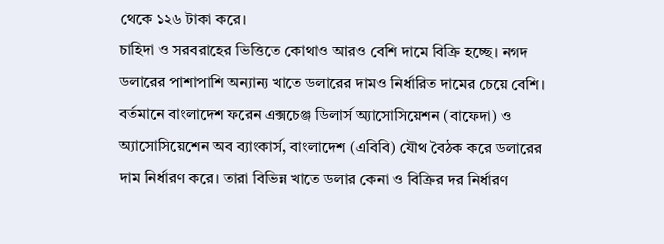থেকে ১২৬ টাকা করে।
চাহিদা ও সরবরাহের ভিত্তিতে কোথাও আরও বেশি দামে বিক্রি হচ্ছে। নগদ ডলারের পাশাপাশি অন্যান্য খাতে ডলারের দামও নির্ধারিত দামের চেয়ে বেশি।
বর্তমানে বাংলাদেশ ফরেন এক্সচেঞ্জ ডিলার্স অ্যাসোসিয়েশন (বাফেদা) ও অ্যাসোসিয়েশেন অব ব্যাংকার্স, বাংলাদেশ (এবিবি) যৌথ বৈঠক করে ডলারের দাম নির্ধারণ করে। তারা বিভিন্ন খাতে ডলার কেনা ও বিক্রির দর নির্ধারণ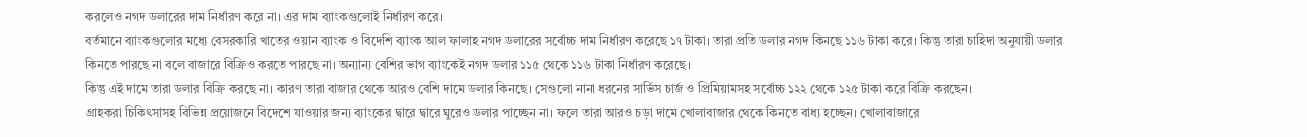করলেও নগদ ডলারের দাম নির্ধারণ করে না। এর দাম ব্যাংকগুলোই নির্ধারণ করে।
বর্তমানে ব্যাংকগুলোর মধ্যে বেসরকারি খাতের ওয়ান ব্যাংক ও বিদেশি ব্যাংক আল ফালাহ নগদ ডলারের সর্বোচ্চ দাম নির্ধারণ করেছে ১৭ টাকা। তারা প্রতি ডলার নগদ কিনছে ১১৬ টাকা করে। কিন্তু তারা চাহিদা অনুযায়ী ডলার কিনতে পারছে না বলে বাজারে বিক্রিও করতে পারছে না। অন্যান্য বেশির ভাগ ব্যাংকেই নগদ ডলার ১১৫ থেকে ১১৬ টাকা নির্ধারণ করেছে।
কিন্তু এই দামে তারা ডলার বিক্রি করছে না। কারণ তারা বাজার থেকে আরও বেশি দামে ডলার কিনছে। সেগুলো নানা ধরনের সার্ভিস চার্জ ও প্রিমিয়ামসহ সর্বোচ্চ ১২২ থেকে ১২৫ টাকা করে বিক্রি করছেন।
গ্রাহকরা চিকিৎসাসহ বিভিন্ন প্রয়োজনে বিদেশে যাওয়ার জন্য ব্যাংকের দ্বারে দ্বারে ঘুরেও ডলার পাচ্ছেন না। ফলে তারা আরও চড়া দামে খোলাবাজার থেকে কিনতে বাধ্য হচ্ছেন। খোলাবাজারে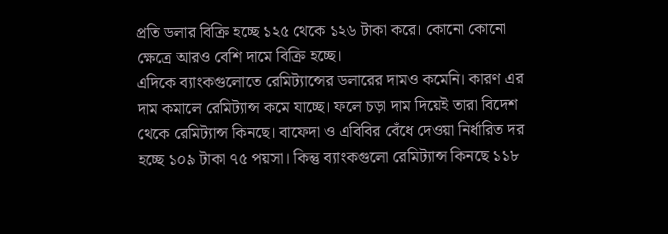প্রতি ডলার বিক্রি হচ্ছে ১২৫ থেকে ১২৬ টাকা করে। কোনো কোনো ক্ষেত্রে আরও বেশি দামে বিক্রি হচ্ছে।
এদিকে ব্যাংকগুলোতে রেমিট্যান্সের ডলারের দামও কমেনি। কারণ এর দাম কমালে রেমিট্যান্স কমে যাচ্ছে। ফলে চড়া দাম দিয়েই তারা বিদেশ থেকে রেমিট্যান্স কিনছে। বাফেদা ও এবিবির বেঁধে দেওয়া নির্ধারিত দর হচ্ছে ১০৯ টাকা ৭৫ পয়সা। কিন্তু ব্যাংকগুলো রেমিট্যান্স কিনছে ১১৮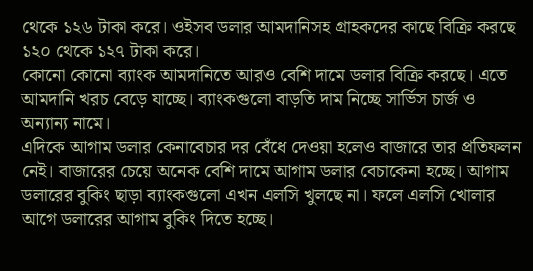থেকে ১২৬ টাকা করে। ওইসব ডলার আমদানিসহ গ্রাহকদের কাছে বিক্রি করছে ১২০ থেকে ১২৭ টাকা করে।
কোনো কোনো ব্যাংক আমদানিতে আরও বেশি দামে ডলার বিক্রি করছে। এতে আমদানি খরচ বেড়ে যাচ্ছে। ব্যাংকগুলো বাড়তি দাম নিচ্ছে সার্ভিস চার্জ ও অন্যান্য নামে।
এদিকে আগাম ডলার কেনাবেচার দর বেঁধে দেওয়া হলেও বাজারে তার প্রতিফলন নেই। বাজারের চেয়ে অনেক বেশি দামে আগাম ডলার বেচাকেনা হচ্ছে। আগাম ডলারের বুকিং ছাড়া ব্যাংকগুলো এখন এলসি খুলছে না। ফলে এলসি খোলার আগে ডলারের আগাম বুকিং দিতে হচ্ছে।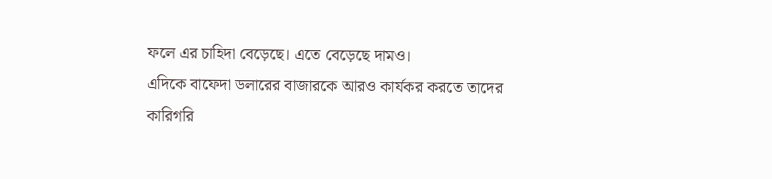ফলে এর চাহিদা বেড়েছে। এতে বেড়েছে দামও।
এদিকে বাফেদা ডলারের বাজারকে আরও কার্যকর করতে তাদের কারিগরি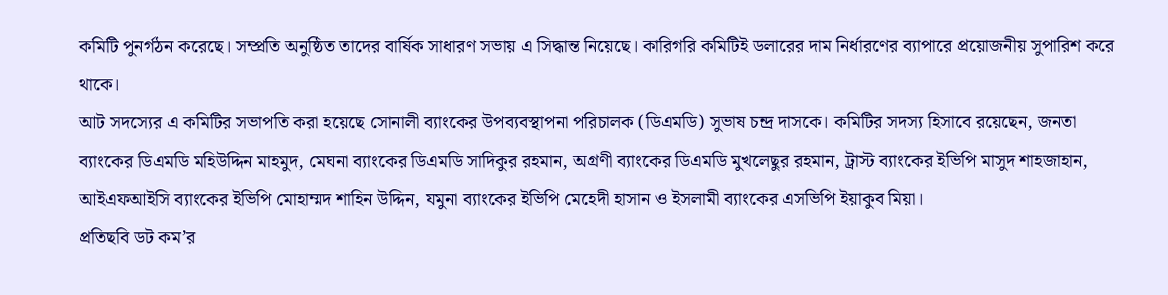কমিটি পুনর্গঠন করেছে। সম্প্রতি অনুষ্ঠিত তাদের বার্ষিক সাধারণ সভায় এ সিদ্ধান্ত নিয়েছে। কারিগরি কমিটিই ডলারের দাম নির্ধারণের ব্যাপারে প্রয়োজনীয় সুপারিশ করে থাকে।
আট সদস্যের এ কমিটির সভাপতি করা হয়েছে সোনালী ব্যাংকের উপব্যবস্থাপনা পরিচালক (ডিএমডি) সুভাষ চন্দ্র দাসকে। কমিটির সদস্য হিসাবে রয়েছেন, জনতা ব্যাংকের ডিএমডি মহিউদ্দিন মাহমুদ, মেঘনা ব্যাংকের ডিএমডি সাদিকুর রহমান, অগ্রণী ব্যাংকের ডিএমডি মুখলেছুর রহমান, ট্রাস্ট ব্যাংকের ইভিপি মাসুদ শাহজাহান, আইএফআইসি ব্যাংকের ইভিপি মোহাম্মদ শাহিন উদ্দিন, যমুনা ব্যাংকের ইভিপি মেহেদী হাসান ও ইসলামী ব্যাংকের এসভিপি ইয়াকুব মিয়া।
প্রতিছবি ডট কম’র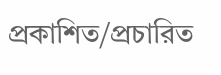প্রকাশিত/প্রচারিত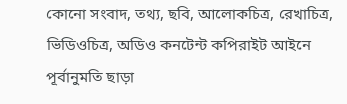কোনো সংবাদ, তথ্য, ছবি, আলোকচিত্র, রেখাচিত্র, ভিডিওচিত্র, অডিও কনটেন্ট কপিরাইট আইনে পূর্বানুমতি ছাড়া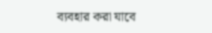ব্যবহার করা যাবে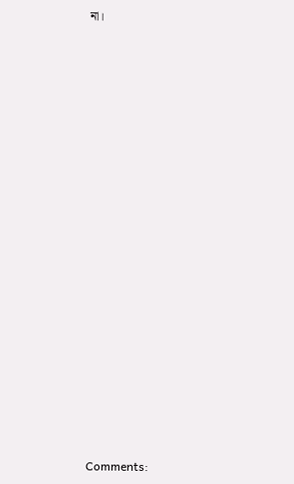না।
























Comments: